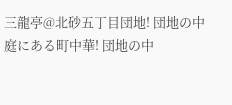三龍亭@北砂五丁目団地! 団地の中庭にある町中華! 団地の中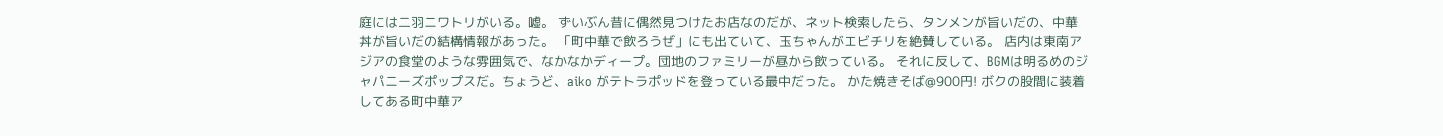庭には二羽ニワトリがいる。嘘。 ずいぶん昔に偶然見つけたお店なのだが、ネット検索したら、タンメンが旨いだの、中華丼が旨いだの結構情報があった。 「町中華で飲ろうぜ」にも出ていて、玉ちゃんがエビチリを絶賛している。 店内は東南アジアの食堂のような雰囲気で、なかなかディープ。団地のファミリーが昼から飲っている。 それに反して、BGMは明るめのジャパニーズポップスだ。ちょうど、aiko がテトラポッドを登っている最中だった。 かた焼きそば@900円! ボクの股間に装着してある町中華ア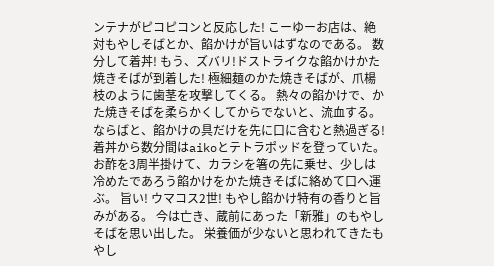ンテナがピコピコンと反応した! こーゆーお店は、絶対もやしそばとか、餡かけが旨いはずなのである。 数分して着丼! もう、ズバリ!ドストライクな餡かけかた焼きそばが到着した! 極細麺のかた焼きそばが、爪楊枝のように歯茎を攻撃してくる。 熱々の餡かけで、かた焼きそばを柔らかくしてからでないと、流血する。 ならばと、餡かけの具だけを先に口に含むと熱過ぎる! 着丼から数分間はaikoとテトラポッドを登っていた。 お酢を3周半掛けて、カラシを箸の先に乗せ、少しは冷めたであろう餡かけをかた焼きそばに絡めて口へ運ぶ。 旨い! ウマコス2世! もやし餡かけ特有の香りと旨みがある。 今は亡き、蔵前にあった「新雅」のもやしそばを思い出した。 栄養価が少ないと思われてきたもやし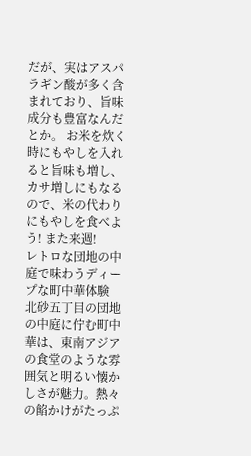だが、実はアスパラギン酸が多く含まれており、旨味成分も豊富なんだとか。 お米を炊く時にもやしを入れると旨味も増し、カサ増しにもなるので、米の代わりにもやしを食べよう! また来週!
レトロな団地の中庭で味わうディープな町中華体験
北砂五丁目の団地の中庭に佇む町中華は、東南アジアの食堂のような雰囲気と明るい懐かしさが魅力。熱々の餡かけがたっぷ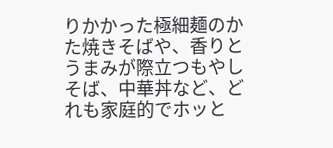りかかった極細麺のかた焼きそばや、香りとうまみが際立つもやしそば、中華丼など、どれも家庭的でホッと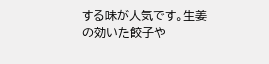する味が人気です。生姜の効いた餃子や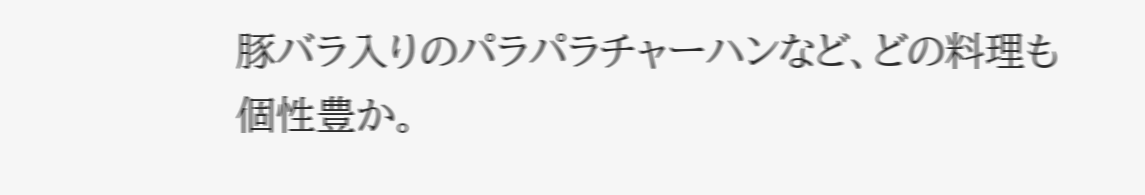豚バラ入りのパラパラチャーハンなど、どの料理も個性豊か。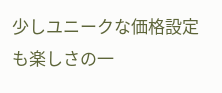少しユニークな価格設定も楽しさの一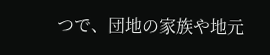つで、団地の家族や地元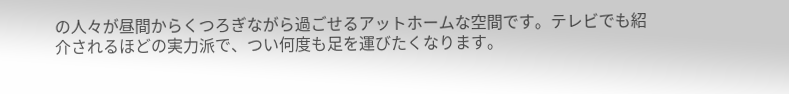の人々が昼間からくつろぎながら過ごせるアットホームな空間です。テレビでも紹介されるほどの実力派で、つい何度も足を運びたくなります。